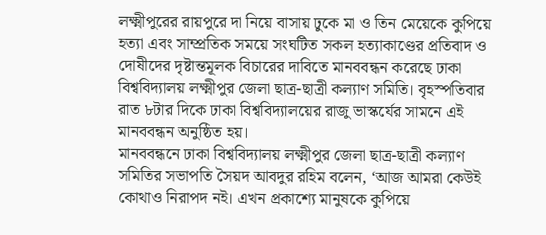লক্ষ্মীপুরের রায়পুরে দা নিয়ে বাসায় ঢুকে মা ও তিন মেয়েকে কুপিয়ে হত্যা এবং সাম্প্রতিক সময়ে সংঘটিত সকল হত্যাকাণ্ডের প্রতিবাদ ও দোষীদের দৃষ্টান্তমূলক বিচারের দাবিতে মানববন্ধন করেছে ঢাকা বিশ্ববিদ্যালয় লক্ষ্মীপুর জেলা ছাত্র-ছাত্রী কল্যাণ সমিতি। বৃহস্পতিবার রাত ৮টার দিকে ঢাকা বিশ্ববিদ্যালয়ের রাজু ভাস্কর্যের সামনে এই মানববন্ধন অনুষ্ঠিত হয়।
মানববন্ধনে ঢাকা বিশ্ববিদ্যালয় লক্ষ্মীপুর জেলা ছাত্র-ছাত্রী কল্যাণ সমিতির সভাপতি সৈয়দ আবদুর রহিম বলেন, ‘আজ আমরা কেউই কোথাও নিরাপদ নই। এখন প্রকাশ্যে মানুষকে কুপিয়ে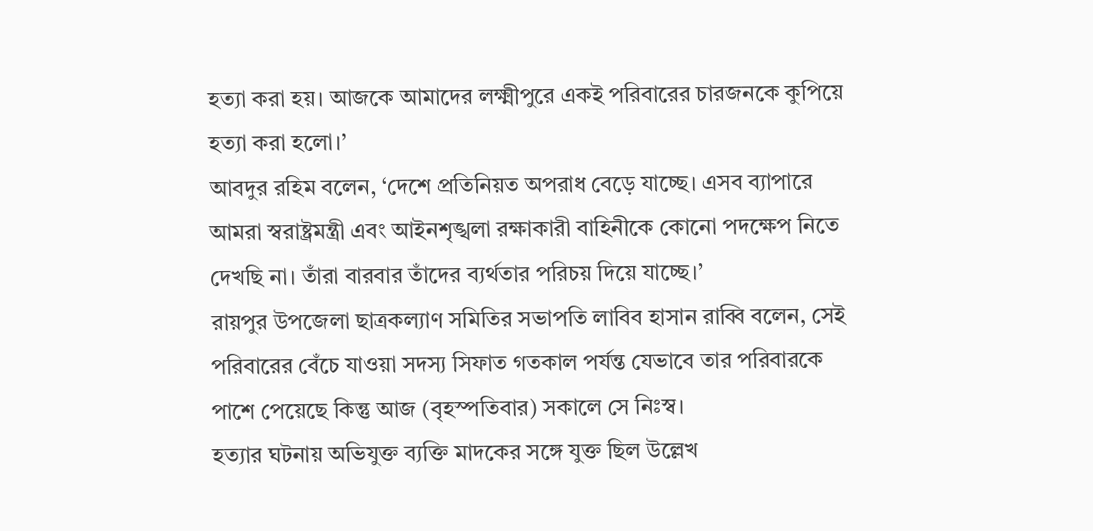হত্যা করা হয়। আজকে আমাদের লক্ষ্মীপুরে একই পরিবারের চারজনকে কুপিয়ে হত্যা করা হলো।’
আবদুর রহিম বলেন, ‘দেশে প্রতিনিয়ত অপরাধ বেড়ে যাচ্ছে। এসব ব্যাপারে আমরা স্বরাষ্ট্রমন্ত্রী এবং আইনশৃঙ্খলা রক্ষাকারী বাহিনীকে কোনো পদক্ষেপ নিতে দেখছি না। তাঁরা বারবার তাঁদের ব্যর্থতার পরিচয় দিয়ে যাচ্ছে।’
রায়পুর উপজেলা ছাত্রকল্যাণ সমিতির সভাপতি লাবিব হাসান রাব্বি বলেন, সেই পরিবারের বেঁচে যাওয়া সদস্য সিফাত গতকাল পর্যন্ত যেভাবে তার পরিবারকে পাশে পেয়েছে কিন্তু আজ (বৃহস্পতিবার) সকালে সে নিঃস্ব।
হত্যার ঘটনায় অভিযুক্ত ব্যক্তি মাদকের সঙ্গে যুক্ত ছিল উল্লেখ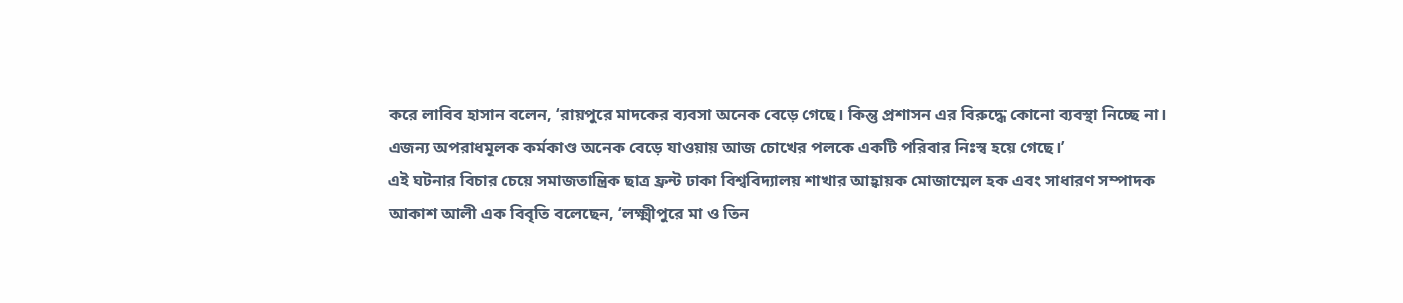করে লাবিব হাসান বলেন, ‘রায়পুরে মাদকের ব্যবসা অনেক বেড়ে গেছে। কিন্তু প্রশাসন এর বিরুদ্ধে কোনো ব্যবস্থা নিচ্ছে না। এজন্য অপরাধমূলক কর্মকাণ্ড অনেক বেড়ে যাওয়ায় আজ চোখের পলকে একটি পরিবার নিঃস্ব হয়ে গেছে।’
এই ঘটনার বিচার চেয়ে সমাজতান্ত্রিক ছাত্র ফ্রন্ট ঢাকা বিশ্ববিদ্যালয় শাখার আহ্বায়ক মোজাম্মেল হক এবং সাধারণ সম্পাদক আকাশ আলী এক বিবৃতি বলেছেন, ‘লক্ষ্মীপুরে মা ও তিন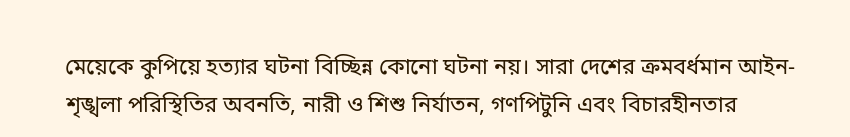মেয়েকে কুপিয়ে হত্যার ঘটনা বিচ্ছিন্ন কোনো ঘটনা নয়। সারা দেশের ক্রমবর্ধমান আইন-শৃঙ্খলা পরিস্থিতির অবনতি, নারী ও শিশু নির্যাতন, গণপিটুনি এবং বিচারহীনতার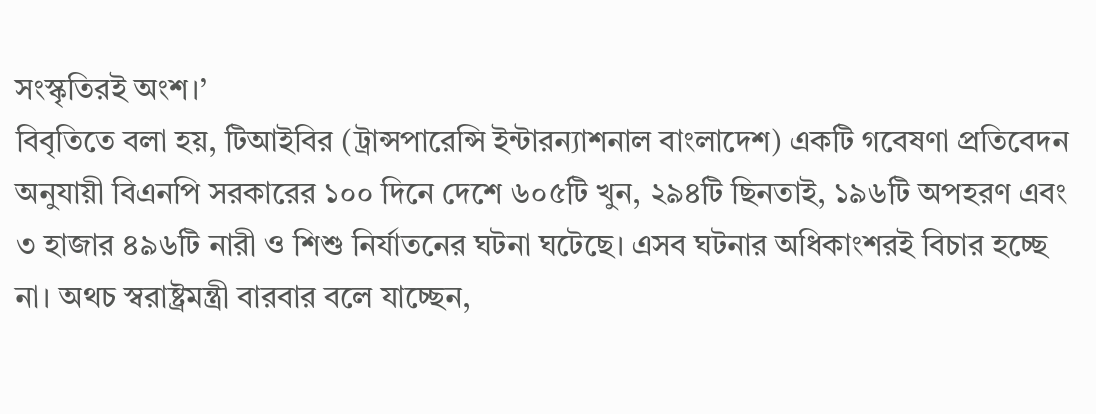সংস্কৃতিরই অংশ।’
বিবৃতিতে বলা হয়, টিআইবির (ট্রান্সপারেন্সি ইন্টারন্যাশনাল বাংলাদেশ) একটি গবেষণা প্রতিবেদন অনুযায়ী বিএনপি সরকারের ১০০ দিনে দেশে ৬০৫টি খুন, ২৯৪টি ছিনতাই, ১৯৬টি অপহরণ এবং ৩ হাজার ৪৯৬টি নারী ও শিশু নির্যাতনের ঘটনা ঘটেছে। এসব ঘটনার অধিকাংশরই বিচার হচ্ছে না। অথচ স্বরাষ্ট্রমন্ত্রী বারবার বলে যাচ্ছেন,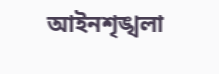আইনশৃঙ্খলা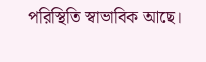পরিস্থিতি স্বাভাবিক আছে।